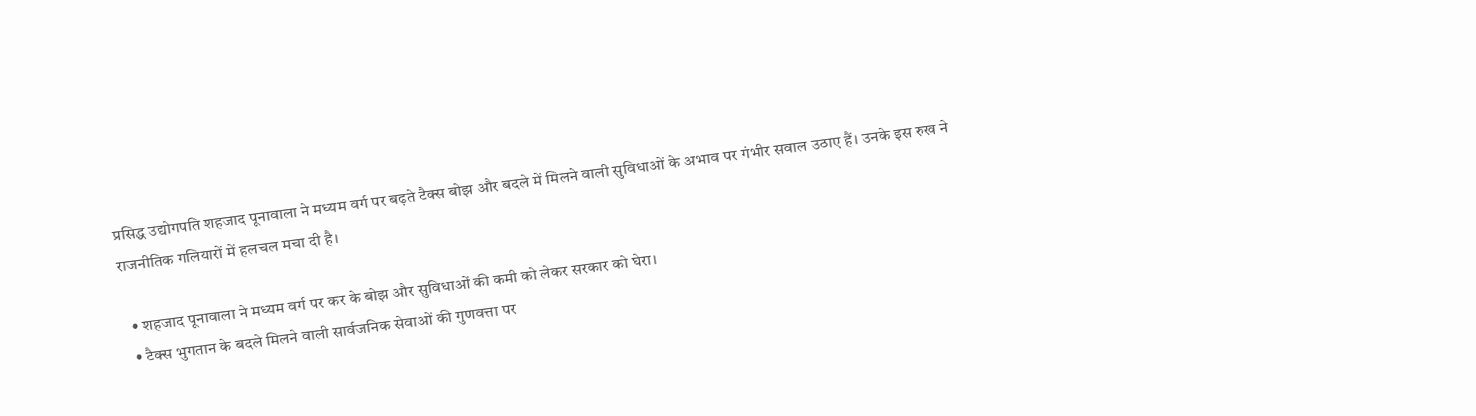प्रसिद्ध उद्योगपति शहजाद पूनावाला ने मध्यम वर्ग पर बढ़ते टैक्स बोझ और बदले में मिलने वाली सुविधाओं के अभाव पर गंभीर सवाल उठाए हैं। उनके इस रुख ने राजनीतिक गलियारों में हलचल मचा दी है।

  • शहजाद पूनावाला ने मध्यम वर्ग पर कर के बोझ और सुविधाओं की कमी को लेकर सरकार को घेरा।
  • टैक्स भुगतान के बदले मिलने वाली सार्वजनिक सेवाओं की गुणवत्ता पर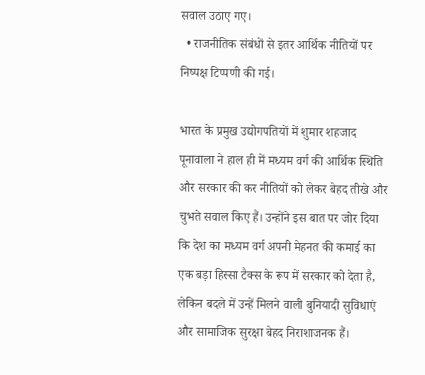सवाल उठाए गए।
  • राजनीतिक संबंधों से इतर आर्थिक नीतियों पर निष्पक्ष टिप्पणी की गई।

भारत के प्रमुख उद्योगपतियों में शुमार शहजाद पूनावाला ने हाल ही में मध्यम वर्ग की आर्थिक स्थिति और सरकार की कर नीतियों को लेकर बेहद तीखे और चुभते सवाल किए हैं। उन्होंने इस बात पर जोर दिया कि देश का मध्यम वर्ग अपनी मेहनत की कमाई का एक बड़ा हिस्सा टैक्स के रूप में सरकार को देता है, लेकिन बदले में उन्हें मिलने वाली बुनियादी सुविधाएं और सामाजिक सुरक्षा बेहद निराशाजनक हैं।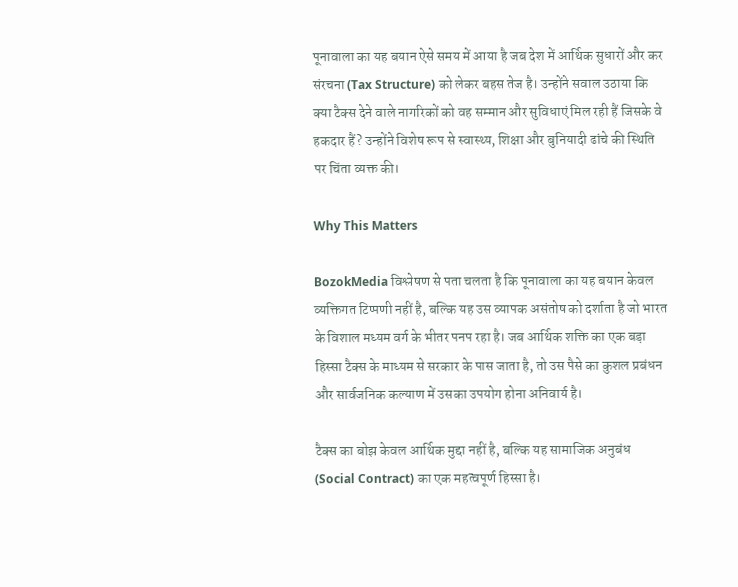पूनावाला का यह बयान ऐसे समय में आया है जब देश में आर्थिक सुधारों और कर संरचना (Tax Structure) को लेकर बहस तेज है। उन्होंने सवाल उठाया कि क्या टैक्स देने वाले नागरिकों को वह सम्मान और सुविधाएं मिल रही हैं जिसके वे हकदार हैं? उन्होंने विशेष रूप से स्वास्थ्य, शिक्षा और बुनियादी ढांचे की स्थिति पर चिंता व्यक्त की।

Why This Matters

BozokMedia विश्लेषण से पता चलता है कि पूनावाला का यह बयान केवल व्यक्तिगत टिप्पणी नहीं है, बल्कि यह उस व्यापक असंतोष को दर्शाता है जो भारत के विशाल मध्यम वर्ग के भीतर पनप रहा है। जब आर्थिक शक्ति का एक बड़ा हिस्सा टैक्स के माध्यम से सरकार के पास जाता है, तो उस पैसे का कुशल प्रबंधन और सार्वजनिक कल्याण में उसका उपयोग होना अनिवार्य है।

टैक्स का बोझ केवल आर्थिक मुद्दा नहीं है, बल्कि यह सामाजिक अनुबंध (Social Contract) का एक महत्वपूर्ण हिस्सा है।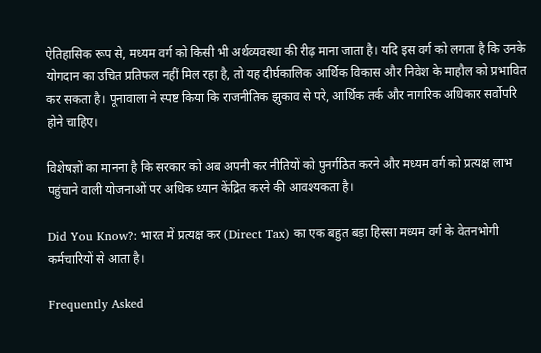ऐतिहासिक रूप से, मध्यम वर्ग को किसी भी अर्थव्यवस्था की रीढ़ माना जाता है। यदि इस वर्ग को लगता है कि उनके योगदान का उचित प्रतिफल नहीं मिल रहा है, तो यह दीर्घकालिक आर्थिक विकास और निवेश के माहौल को प्रभावित कर सकता है। पूनावाला ने स्पष्ट किया कि राजनीतिक झुकाव से परे, आर्थिक तर्क और नागरिक अधिकार सर्वोपरि होने चाहिए।

विशेषज्ञों का मानना है कि सरकार को अब अपनी कर नीतियों को पुनर्गठित करने और मध्यम वर्ग को प्रत्यक्ष लाभ पहुंचाने वाली योजनाओं पर अधिक ध्यान केंद्रित करने की आवश्यकता है।

Did You Know?: भारत में प्रत्यक्ष कर (Direct Tax) का एक बहुत बड़ा हिस्सा मध्यम वर्ग के वेतनभोगी कर्मचारियों से आता है।

Frequently Asked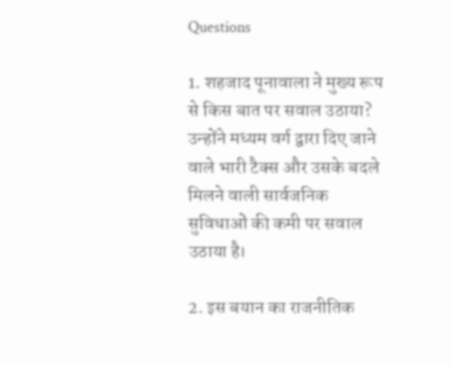Questions

1. शहजाद पूनावाला ने मुख्य रूप से किस बात पर सवाल उठाया?
उन्होंने मध्यम वर्ग द्वारा दिए जाने वाले भारी टैक्स और उसके बदले मिलने वाली सार्वजनिक सुविधाओं की कमी पर सवाल उठाया है।

2. इस बयान का राजनीतिक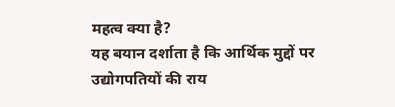महत्व क्या है?
यह बयान दर्शाता है कि आर्थिक मुद्दों पर उद्योगपतियों की राय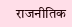राजनीतिक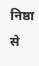निष्ठा से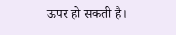ऊपर हो सकती है।